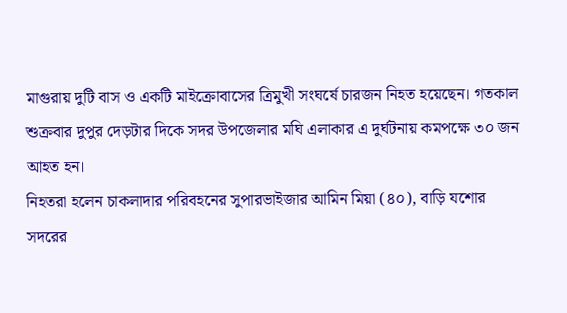মাগুরায় দুটি বাস ও একটি মাইক্রোবাসের ত্রিমুখী সংঘর্ষে চারজন নিহত হয়েছেন। গতকাল শুক্রবার দুপুর দেড়টার দিকে সদর উপজেলার মঘি এলাকার এ দুর্ঘটনায় কমপক্ষে ৩০ জন আহত হন।
নিহতরা হলেন চাকলাদার পরিবহনের সুপারভাইজার আমিন মিয়া (৪০), বাড়ি যশোর সদরের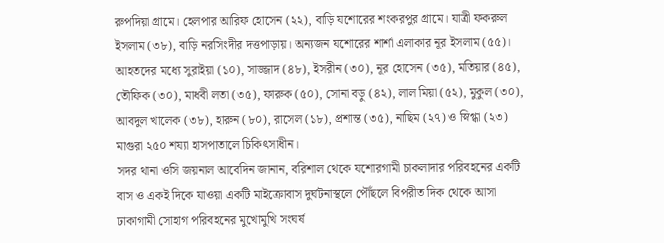রুপদিয়া গ্রামে। হেলপার আরিফ হোসেন (২২), বাড়ি যশোরের শংকরপুর গ্রামে। যাত্রী ফকরুল ইসলাম (৩৮), বাড়ি নরসিংদীর দত্তপাড়ায়। অন্যজন যশোরের শার্শা এলাকার নূর ইসলাম (৫৫)। আহতদের মধ্যে সুরাইয়া (১০), সাজ্জাদ (৪৮), ইসরীন (৩০), নূর হোসেন (৩৫), মতিয়ার (৪৫), তৌফিক (৩০), মাধবী লতা (৩৫), ফারুক (৫০), সোনা বড়ু (৪২), লাল মিয়া (৫২), মুকুল (৩০), আবদুল খালেক (৩৮), হারুন (৮০), রাসেল (১৮), প্রশান্ত (৩৫), নাছিম (২৭) ও স্নিগ্ধা (২৩) মাগুরা ২৫০ শয্যা হাসপাতালে চিকিৎসাধীন।
সদর থানা ওসি জয়নাল আবেদিন জানান, বরিশাল থেকে যশোরগামী চাকলাদার পরিবহনের একটি বাস ও একই দিকে যাওয়া একটি মাইক্রোবাস দুর্ঘটনাস্থলে পৌঁছলে বিপরীত দিক থেকে আসা ঢাকাগামী সোহাগ পরিবহনের মুখোমুখি সংঘর্ষ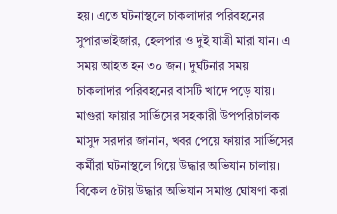হয়। এতে ঘটনাস্থলে চাকলাদার পরিবহনের সুপারভাইজার, হেলপার ও দুই যাত্রী মারা যান। এ সময় আহত হন ৩০ জন। দুর্ঘটনার সময় চাকলাদার পরিবহনের বাসটি খাদে পড়ে যায়।
মাগুরা ফায়ার সার্ভিসের সহকারী উপপরিচালক মাসুদ সরদার জানান, খবর পেয়ে ফায়ার সার্ভিসের কর্মীরা ঘটনাস্থলে গিয়ে উদ্ধার অভিযান চালায়। বিকেল ৫টায় উদ্ধার অভিযান সমাপ্ত ঘোষণা করা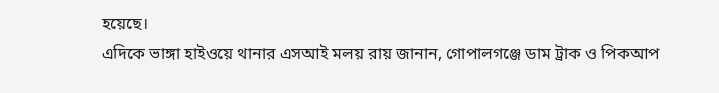হয়েছে।
এদিকে ভাঙ্গা হাইওয়ে থানার এসআই মলয় রায় জানান, গোপালগঞ্জে ডাম ট্রাক ও পিকআপ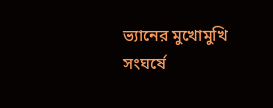ভ্যানের মুখোমুখি সংঘর্ষে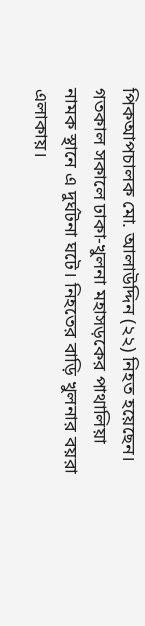পিকআপচালক মো. আলাউদ্দিন (২২) নিহত হয়েছেন। গতকাল সকালে ঢাকা-খুলনা মহাসড়কের পাথালিয়া নামক স্থানে এ দুর্ঘটনা ঘটে। নিহতের বাড়ি খুলনার বয়রা এলাকায়।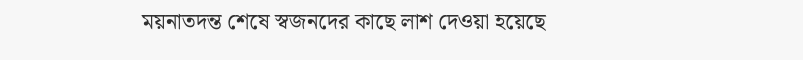ময়নাতদন্ত শেষে স্বজনদের কাছে লাশ দেওয়া হয়েছে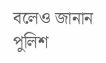বলেও জানান পুলিশ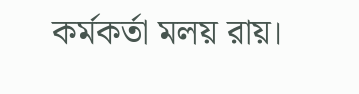কর্মকর্তা মলয় রায়।